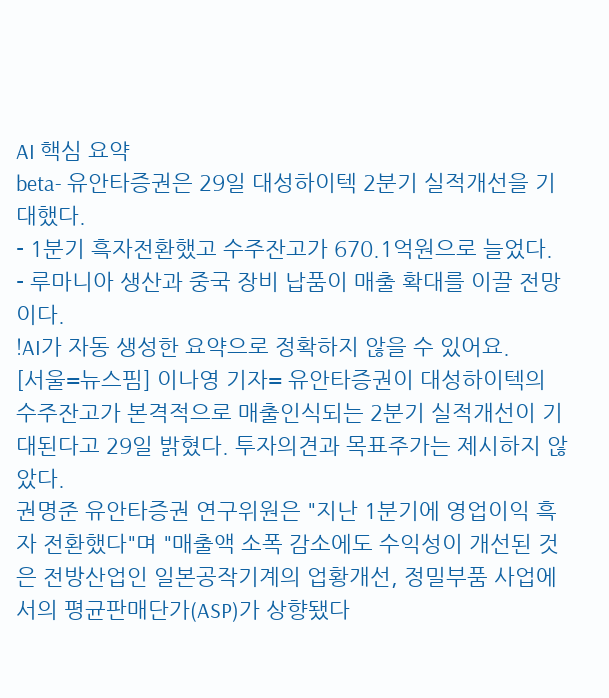AI 핵심 요약
beta- 유안타증권은 29일 대성하이텍 2분기 실적개선을 기대했다.
- 1분기 흑자전환했고 수주잔고가 670.1억원으로 늘었다.
- 루마니아 생산과 중국 장비 납품이 매출 확대를 이끌 전망이다.
!AI가 자동 생성한 요약으로 정확하지 않을 수 있어요.
[서울=뉴스핌] 이나영 기자= 유안타증권이 대성하이텍의 수주잔고가 본격적으로 매출인식되는 2분기 실적개선이 기대된다고 29일 밝혔다. 투자의견과 목표주가는 제시하지 않았다.
권명준 유안타증권 연구위원은 "지난 1분기에 영업이익 흑자 전환했다"며 "매출액 소폭 감소에도 수익성이 개선된 것은 전방산업인 일본공작기계의 업황개선, 정밀부품 사업에서의 평균판매단가(ASP)가 상향됐다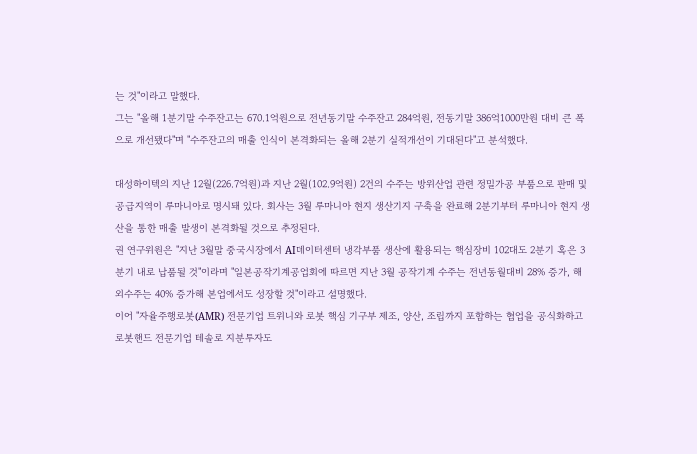는 것"이라고 말했다.
그는 "올해 1분기말 수주잔고는 670.1억원으로 전년동기말 수주잔고 284억원, 전동기말 386억1000만원 대비 큰 폭으로 개선됐다"며 "수주잔고의 매출 인식이 본격화되는 올해 2분기 실적개선이 기대된다"고 분석했다.

대성하이텍의 지난 12월(226.7억원)과 지난 2월(102.9억원) 2건의 수주는 방위산업 관련 정밀가공 부품으로 판매 및 공급지역이 루마니아로 명시돼 있다. 회사는 3월 루마니아 현지 생산기지 구축을 완료해 2분기부터 루마니아 현지 생산을 통한 매출 발생이 본격화될 것으로 추정된다.
권 연구위원은 "지난 3월말 중국시장에서 AI데이터센터 냉각부품 생산에 활용되는 핵심장비 102대도 2분기 혹은 3분기 내로 납품될 것"이라며 "일본공작기계공업회에 따르면 지난 3월 공작기계 수주는 전년동월대비 28% 증가, 해외수주는 40% 증가해 본업에서도 성장할 것"이라고 설명했다.
이어 "자율주행로봇(AMR) 전문기업 트위니와 로봇 핵심 기구부 제조, 양산, 조립까지 포함하는 협업을 공식화하고 로봇핸드 전문기업 테솔로 지분투자도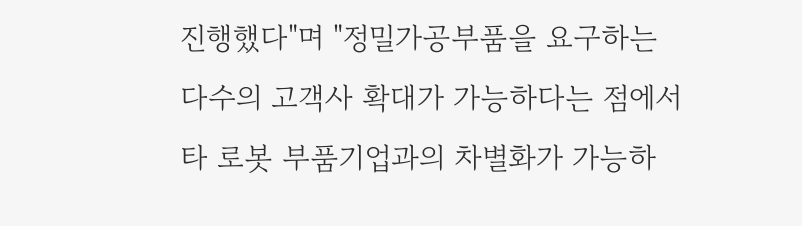진행했다"며 "정밀가공부품을 요구하는 다수의 고객사 확대가 가능하다는 점에서 타 로봇 부품기업과의 차별화가 가능하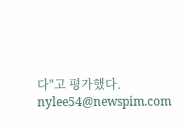다"고 평가했다.
nylee54@newspim.com